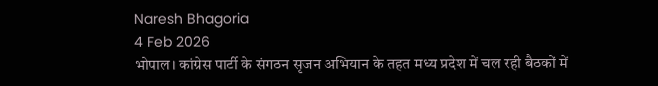Naresh Bhagoria
4 Feb 2026
भोपाल। कांग्रेस पार्टी के संगठन सृजन अभियान के तहत मध्य प्रदेश में चल रही बैठकों में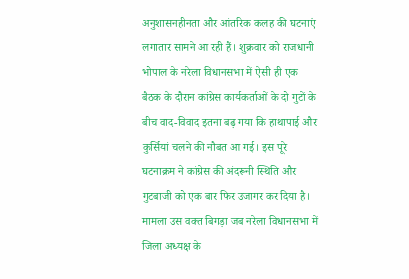अनुशासनहीनता और आंतरिक कलह की घटनाएं लगातार सामने आ रही हैं। शुक्रवार को राजधानी भोपाल के नरेला विधानसभा में ऐसी ही एक बैठक के दौरान कांग्रेस कार्यकर्ताओं के दो गुटों के बीच वाद-विवाद इतना बढ़ गया कि हाथापाई और कुर्सियां चलने की नौबत आ गई। इस पूरे घटनाक्रम ने कांग्रेस की अंदरूनी स्थिति और गुटबाजी को एक बार फिर उजागर कर दिया है।
मामला उस वक्त बिगड़ा जब नरेला विधानसभा में जिला अध्यक्ष के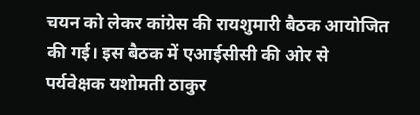चयन को लेकर कांग्रेस की रायशुमारी बैठक आयोजित की गई। इस बैठक में एआईसीसी की ओर से पर्यवेक्षक यशोमती ठाकुर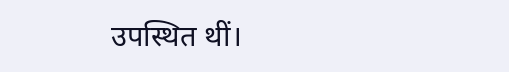उपस्थित थीं।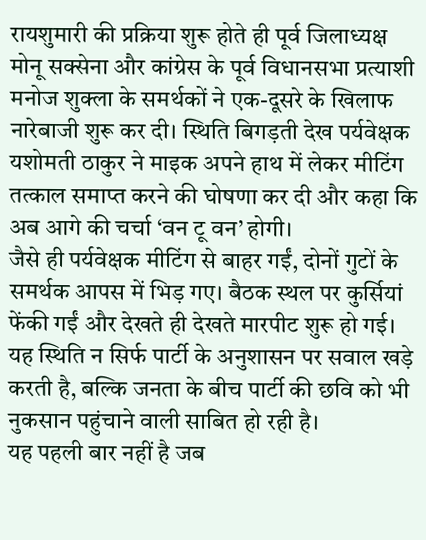रायशुमारी की प्रक्रिया शुरू होते ही पूर्व जिलाध्यक्ष मोनू सक्सेना और कांग्रेस के पूर्व विधानसभा प्रत्याशी मनोज शुक्ला के समर्थकों ने एक-दूसरे के खिलाफ नारेबाजी शुरू कर दी। स्थिति बिगड़ती देख पर्यवेक्षक यशोमती ठाकुर ने माइक अपने हाथ में लेकर मीटिंग तत्काल समाप्त करने की घोषणा कर दी और कहा कि अब आगे की चर्चा ‘वन टू वन’ होगी।
जैसे ही पर्यवेक्षक मीटिंग से बाहर गईं, दोनों गुटों के समर्थक आपस में भिड़ गए। बैठक स्थल पर कुर्सियां फेंकी गईं और देखते ही देखते मारपीट शुरू हो गई। यह स्थिति न सिर्फ पार्टी के अनुशासन पर सवाल खड़े करती है, बल्कि जनता के बीच पार्टी की छवि को भी नुकसान पहुंचाने वाली साबित हो रही है।
यह पहली बार नहीं है जब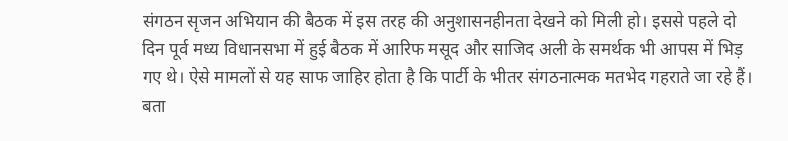संगठन सृजन अभियान की बैठक में इस तरह की अनुशासनहीनता देखने को मिली हो। इससे पहले दो दिन पूर्व मध्य विधानसभा में हुई बैठक में आरिफ मसूद और साजिद अली के समर्थक भी आपस में भिड़ गए थे। ऐसे मामलों से यह साफ जाहिर होता है कि पार्टी के भीतर संगठनात्मक मतभेद गहराते जा रहे हैं।
बता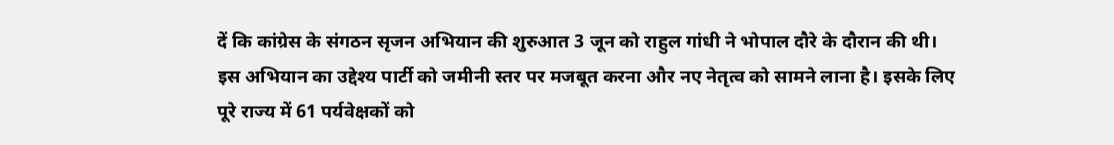दें कि कांग्रेस के संगठन सृजन अभियान की शुरुआत 3 जून को राहुल गांधी ने भोपाल दौरे के दौरान की थी। इस अभियान का उद्देश्य पार्टी को जमीनी स्तर पर मजबूत करना और नए नेतृत्व को सामने लाना है। इसके लिए पूरे राज्य में 61 पर्यवेक्षकों को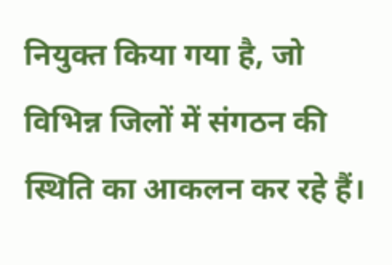नियुक्त किया गया है, जो विभिन्न जिलों में संगठन की स्थिति का आकलन कर रहे हैं।